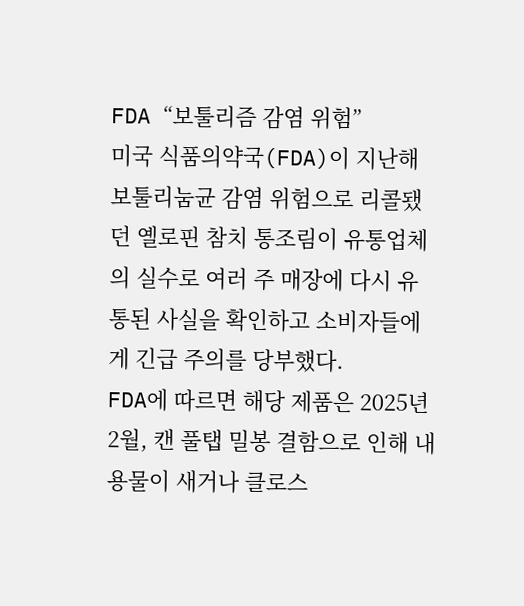FDA “보툴리즘 감염 위험”
미국 식품의약국(FDA)이 지난해 보툴리눔균 감염 위험으로 리콜됐던 옐로핀 참치 통조림이 유통업체의 실수로 여러 주 매장에 다시 유통된 사실을 확인하고 소비자들에게 긴급 주의를 당부했다.
FDA에 따르면 해당 제품은 2025년 2월, 캔 풀탭 밀봉 결함으로 인해 내용물이 새거나 클로스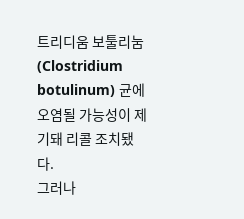트리디움 보툴리눔(Clostridium botulinum) 균에 오염될 가능성이 제기돼 리콜 조치됐다.
그러나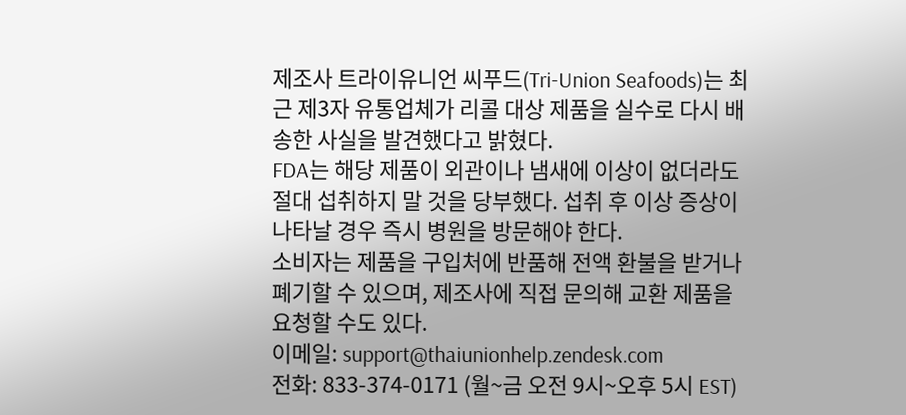제조사 트라이유니언 씨푸드(Tri-Union Seafoods)는 최근 제3자 유통업체가 리콜 대상 제품을 실수로 다시 배송한 사실을 발견했다고 밝혔다.
FDA는 해당 제품이 외관이나 냄새에 이상이 없더라도 절대 섭취하지 말 것을 당부했다. 섭취 후 이상 증상이 나타날 경우 즉시 병원을 방문해야 한다.
소비자는 제품을 구입처에 반품해 전액 환불을 받거나 폐기할 수 있으며, 제조사에 직접 문의해 교환 제품을 요청할 수도 있다.
이메일: support@thaiunionhelp.zendesk.com
전화: 833-374-0171 (월~금 오전 9시~오후 5시 EST)